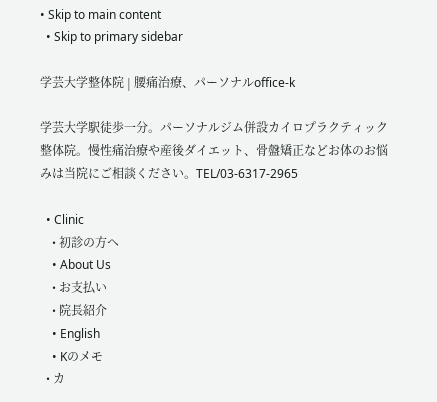• Skip to main content
  • Skip to primary sidebar

学芸大学整体院 | 腰痛治療、パーソナルoffice-k

学芸大学駅徒歩一分。パーソナルジム併設カイロプラクティック整体院。慢性痛治療や産後ダイエット、骨盤矯正などお体のお悩みは当院にご相談ください。TEL/03-6317-2965

  • Clinic
    • 初診の方へ
    • About Us
    • お支払い
    • 院長紹介
    • English
    • Kのメモ
  • カ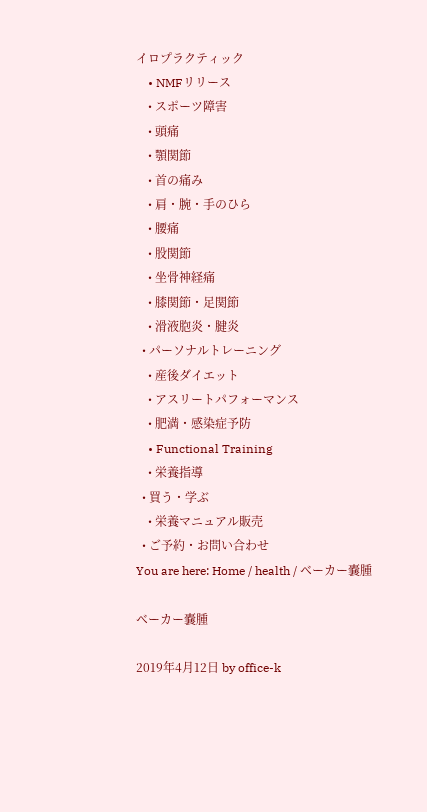イロプラクティック
    • NMFリリース
    • スポーツ障害
    • 頭痛
    • 顎関節
    • 首の痛み
    • 肩・腕・手のひら
    • 腰痛
    • 股関節
    • 坐骨神経痛
    • 膝関節・足関節
    • 滑液胞炎・腱炎
  • パーソナルトレーニング
    • 産後ダイエット
    • アスリートパフォーマンス
    • 肥満・感染症予防
    • Functional Training
    • 栄養指導
  • 買う・学ぶ
    • 栄養マニュアル販売
  • ご予約・お問い合わせ
You are here: Home / health / ベーカー嚢腫

ベーカー嚢腫

2019年4月12日 by office-k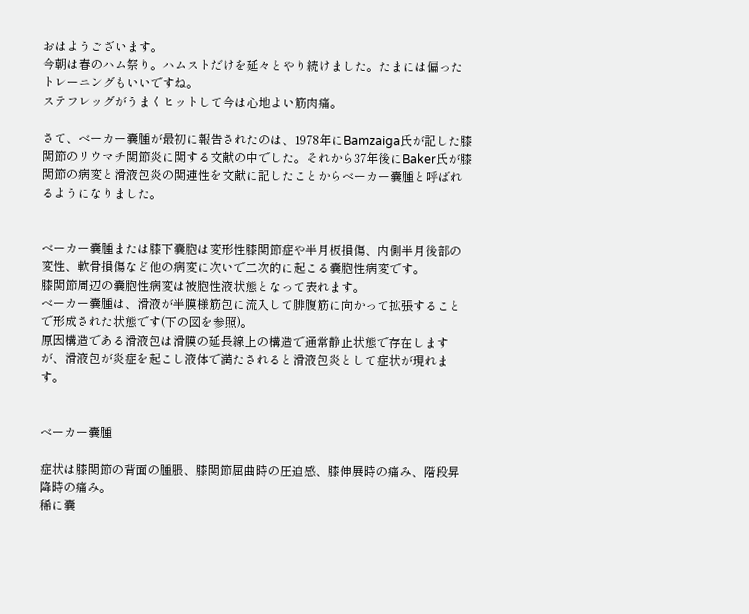おはようございます。
今朝は春のハム祭り。ハムストだけを延々とやり続けました。たまには偏ったトレーニングもいいですね。
ステフレッグがうまくヒットして今は心地よい筋肉痛。

さて、ベーカー嚢腫が最初に報告されたのは、1978年にBamzaiga氏が記した膝関節のリウマチ関節炎に関する文献の中でした。それから37年後にBaker氏が膝関節の病変と滑液包炎の関連性を文献に記したことからベーカー嚢腫と呼ばれるようになりました。


ベーカー嚢腫または膝下嚢胞は変形性膝関節症や半月板損傷、内側半月後部の変性、軟骨損傷など他の病変に次いで二次的に起こる嚢胞性病変です。
膝関節周辺の嚢胞性病変は被胞性液状態となって表れます。
ベーカー嚢腫は、滑液が半膜様筋包に流入して腓腹筋に向かって拡張することで形成された状態です(下の図を参照)。
原因構造である滑液包は滑膜の延長線上の構造で通常静止状態で存在しますが、滑液包が炎症を起こし液体で満たされると滑液包炎として症状が現れます。


ベーカー嚢腫

症状は膝関節の背面の腫脹、膝関節屈曲時の圧迫感、膝伸展時の痛み、階段昇降時の痛み。
稀に嚢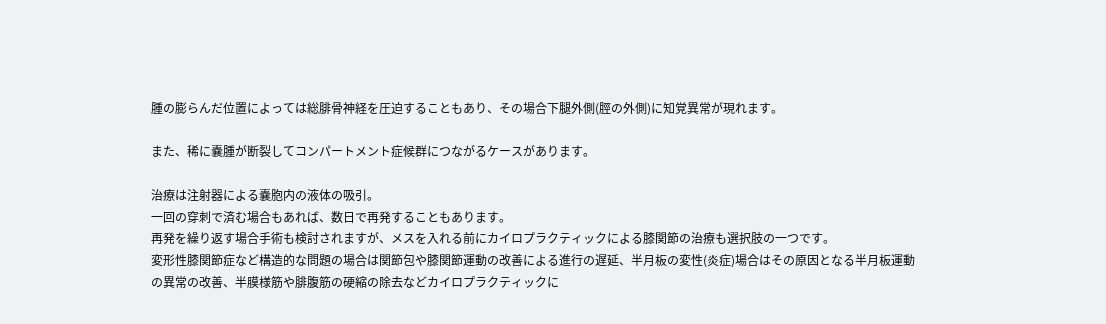腫の膨らんだ位置によっては総腓骨神経を圧迫することもあり、その場合下腿外側(脛の外側)に知覚異常が現れます。

また、稀に嚢腫が断裂してコンパートメント症候群につながるケースがあります。

治療は注射器による嚢胞内の液体の吸引。
一回の穿刺で済む場合もあれば、数日で再発することもあります。
再発を繰り返す場合手術も検討されますが、メスを入れる前にカイロプラクティックによる膝関節の治療も選択肢の一つです。
変形性膝関節症など構造的な問題の場合は関節包や膝関節運動の改善による進行の遅延、半月板の変性(炎症)場合はその原因となる半月板運動の異常の改善、半膜様筋や腓腹筋の硬縮の除去などカイロプラクティックに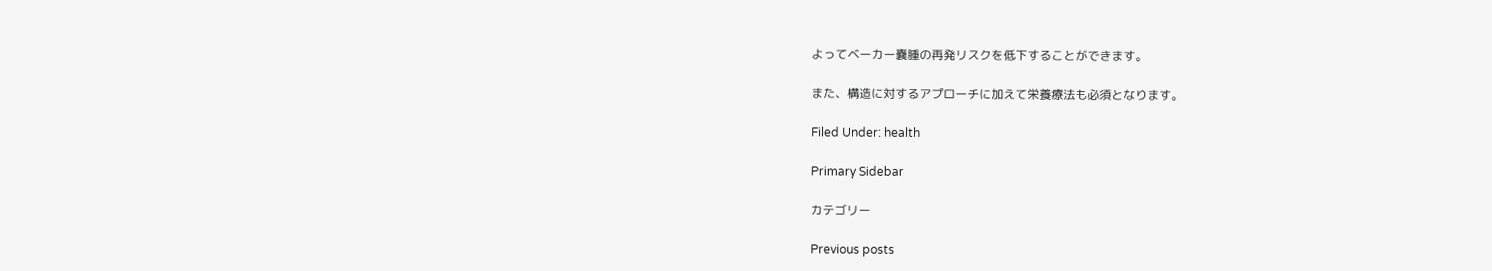よってベーカー嚢腫の再発リスクを低下することができます。

また、構造に対するアプローチに加えて栄養療法も必須となります。

Filed Under: health

Primary Sidebar

カテゴリー

Previous posts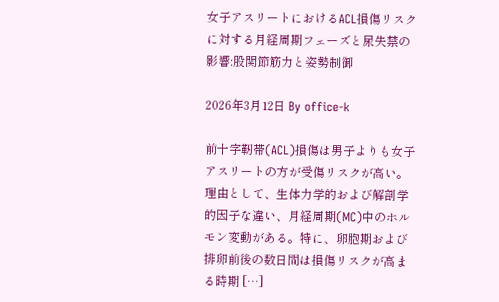女子アスリートにおけるACL損傷リスクに対する月経周期フェーズと尿失禁の影響:股関節筋力と姿勢制御

2026年3月12日 By office-k

前十字靭帯(ACL)損傷は男子よりも女子アスリートの方が受傷リスクが高い。理由として、生体力学的および解剖学的因子な違い、月経周期(MC)中のホルモン変動がある。特に、卵胞期および排卵前後の数日間は損傷リスクが高まる時期 […]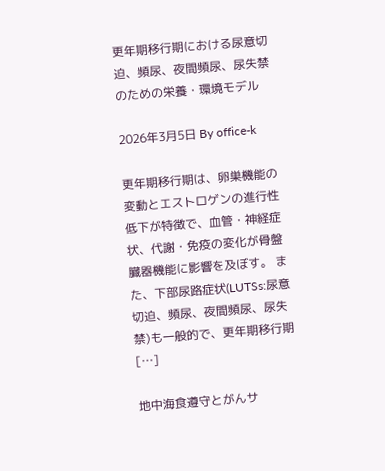更年期移行期における尿意切迫、頻尿、夜間頻尿、尿失禁のための栄養・環境モデル

2026年3月5日 By office-k

更年期移行期は、卵巣機能の変動とエストロゲンの進行性低下が特徴で、血管・神経症状、代謝・免疫の変化が骨盤臓器機能に影響を及ぼす。 また、下部尿路症状(LUTSs:尿意切迫、頻尿、夜間頻尿、尿失禁)も一般的で、更年期移行期 […]

地中海食遵守とがんサ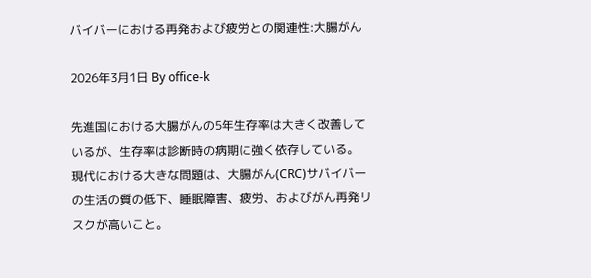バイバーにおける再発および疲労との関連性:大腸がん

2026年3月1日 By office-k

先進国における大腸がんの5年生存率は大きく改善しているが、生存率は診断時の病期に強く依存している。 現代における大きな問題は、大腸がん(CRC)サバイバーの生活の質の低下、睡眠障害、疲労、およびがん再発リスクが高いこと。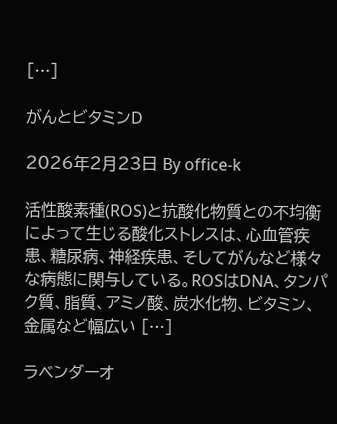[…]

がんとビタミンD

2026年2月23日 By office-k

活性酸素種(ROS)と抗酸化物質との不均衡によって生じる酸化ストレスは、心血管疾患、糖尿病、神経疾患、そしてがんなど様々な病態に関与している。ROSはDNA、タンパク質、脂質、アミノ酸、炭水化物、ビタミン、金属など幅広い […]

ラベンダーオ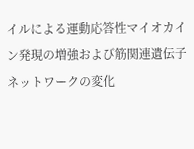イルによる運動応答性マイオカイン発現の増強および筋関連遺伝子ネットワークの変化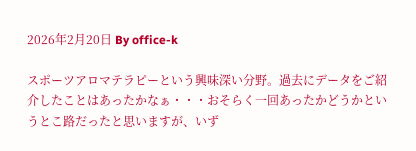2026年2月20日 By office-k

スポーツアロマテラピーという興味深い分野。過去にデータをご紹介したことはあったかなぁ・・・おそらく一回あったかどうかというとこ路だったと思いますが、いず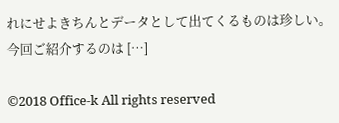れにせよきちんとデータとして出てくるものは珍しい。今回ご紹介するのは […]

©2018 Office-k All rights reserved